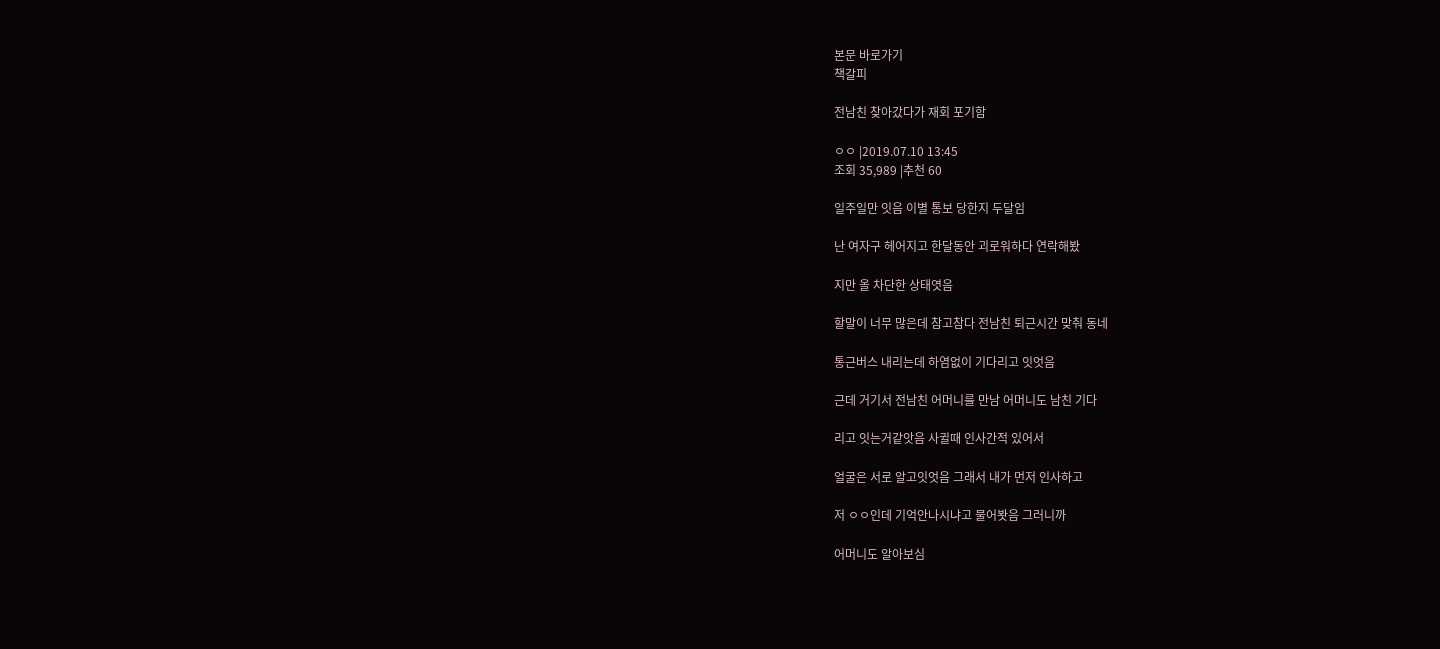본문 바로가기
책갈피

전남친 찾아갔다가 재회 포기함

ㅇㅇ |2019.07.10 13:45
조회 35,989 |추천 60

일주일만 잇음 이별 통보 당한지 두달임

난 여자구 헤어지고 한달동안 괴로워하다 연락해봤

지만 올 차단한 상태엿음

할말이 너무 많은데 참고참다 전남친 퇴근시간 맞춰 동네

통근버스 내리는데 하염없이 기다리고 잇엇음

근데 거기서 전남친 어머니를 만남 어머니도 남친 기다

리고 잇는거같앗음 사귈때 인사간적 있어서

얼굴은 서로 알고잇엇음 그래서 내가 먼저 인사하고

저 ㅇㅇ인데 기억안나시냐고 물어봣음 그러니까

어머니도 알아보심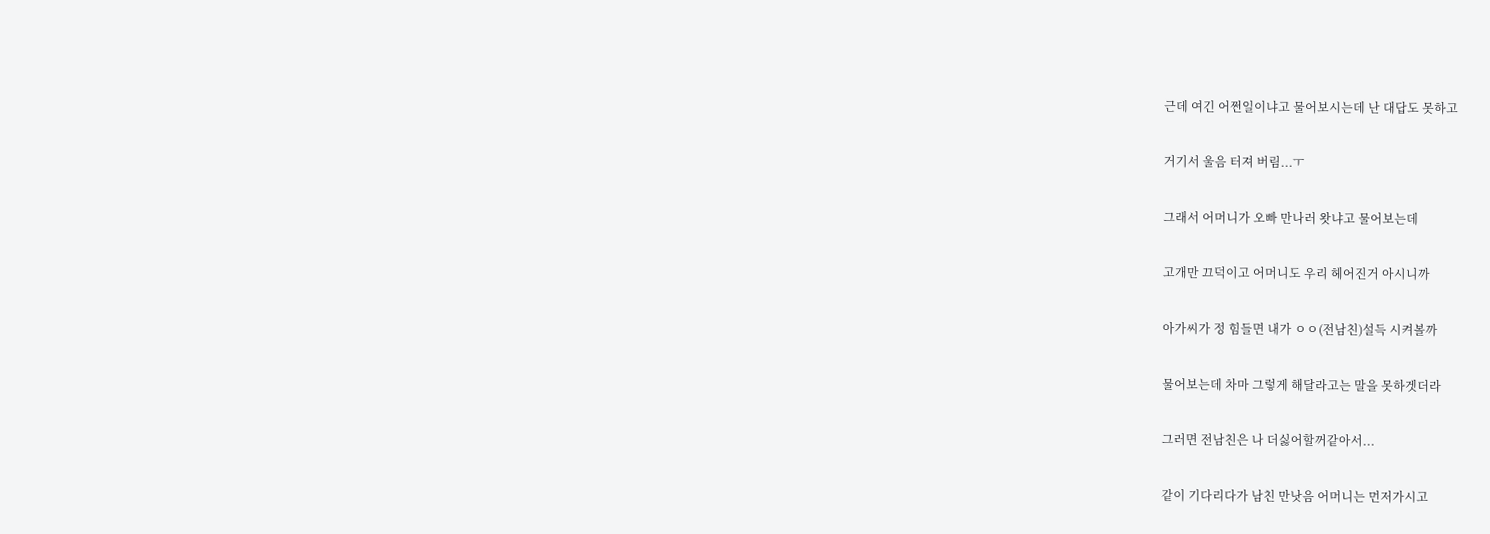근데 여긴 어쩐일이냐고 물어보시는데 난 대답도 못하고

거기서 울음 터져 버림...ㅜ

그래서 어머니가 오빠 만나러 왓냐고 물어보는데

고개만 끄덕이고 어머니도 우리 헤어진거 아시니까

아가씨가 정 힘들면 내가 ㅇㅇ(전남친)설득 시켜볼까

물어보는데 차마 그렇게 해달라고는 말을 못하겟더라

그러면 전남친은 나 더싫어할꺼같아서...

같이 기다리다가 남친 만낫음 어머니는 먼저가시고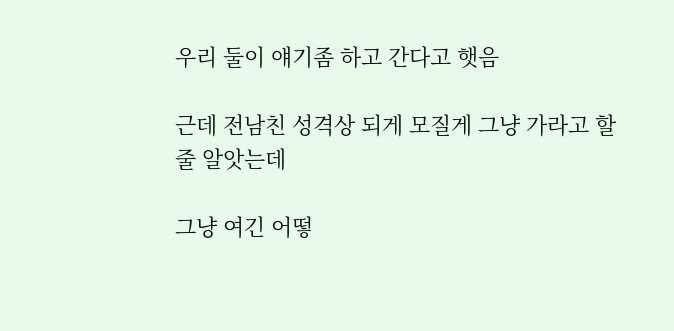우리 둘이 얘기좀 하고 간다고 햇음

근데 전남친 성격상 되게 모질게 그냥 가라고 할줄 알앗는데

그냥 여긴 어떻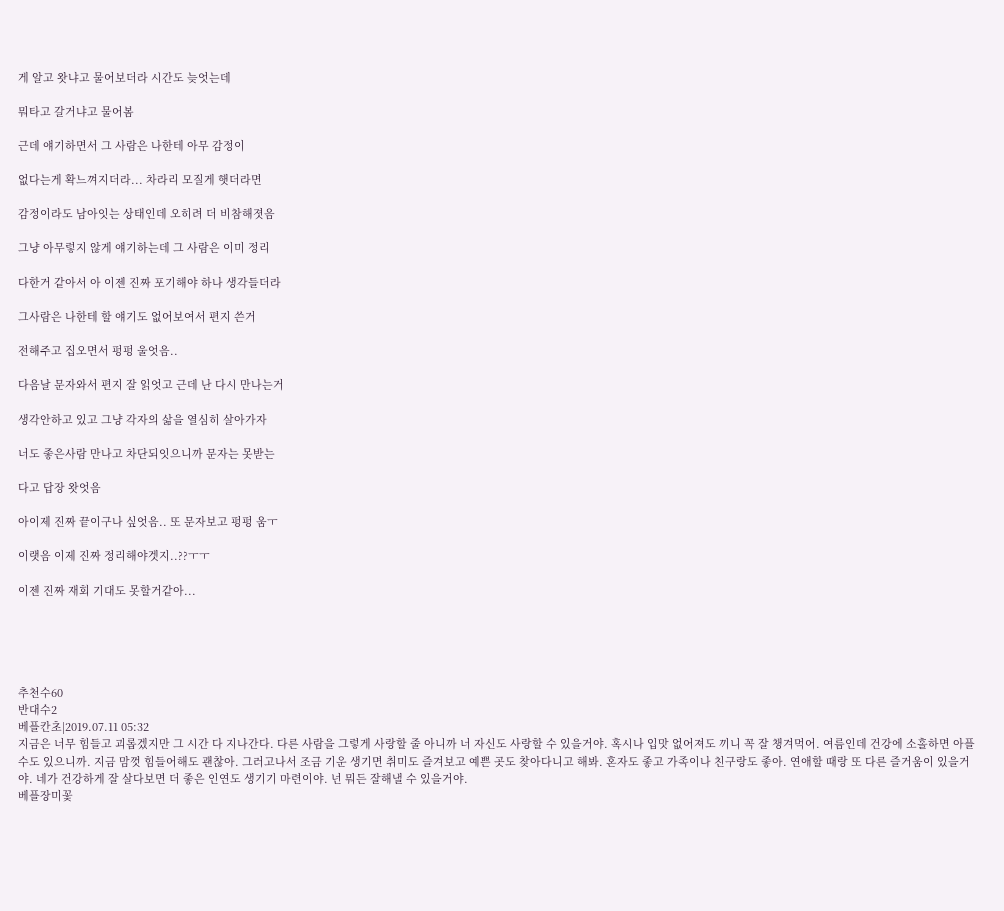게 알고 왓냐고 물어보더라 시간도 늦엇는데

뭐타고 갈거냐고 물어봄

근데 얘기하면서 그 사람은 나한테 아무 감정이

없다는게 확느껴지더라... 차라리 모질게 햇더라면

감정이라도 남아잇는 상태인데 오히려 더 비참해졋음

그냥 아무렇지 않게 얘기하는데 그 사람은 이미 정리

다한거 같아서 아 이젠 진짜 포기해야 하나 생각들더라

그사람은 나한테 할 얘기도 없어보여서 편지 쓴거

전해주고 집오면서 펑펑 울엇음..

다음날 문자와서 편지 잘 읽엇고 근데 난 다시 만나는거

생각안하고 있고 그냥 각자의 삶을 열심히 살아가자

너도 좋은사람 만나고 차단되잇으니까 문자는 못받는

다고 답장 왓엇음

아이제 진짜 끝이구나 싶엇음.. 또 문자보고 펑펑 움ㅜ

이랫음 이제 진짜 정리해야겟지..??ㅜㅜ

이젠 진짜 재회 기대도 못할거같아...





추천수60
반대수2
베플칸초|2019.07.11 05:32
지금은 너무 힘들고 괴롭겠지만 그 시간 다 지나간다. 다른 사람을 그렇게 사랑할 줄 아니까 너 자신도 사랑할 수 있을거야. 혹시나 입맛 없어져도 끼니 꼭 잘 챙겨먹어. 여름인데 건강에 소홀하면 아플 수도 있으니까. 지금 맘껏 힘들어해도 괜찮아. 그러고나서 조금 기운 생기면 취미도 즐겨보고 예쁜 곳도 찾아다니고 해봐. 혼자도 좋고 가족이나 친구랑도 좋아. 연애할 때랑 또 다른 즐거움이 있을거야. 네가 건강하게 잘 살다보면 더 좋은 인연도 생기기 마련이야. 넌 뭐든 잘해낼 수 있을거야.
베플장미꽃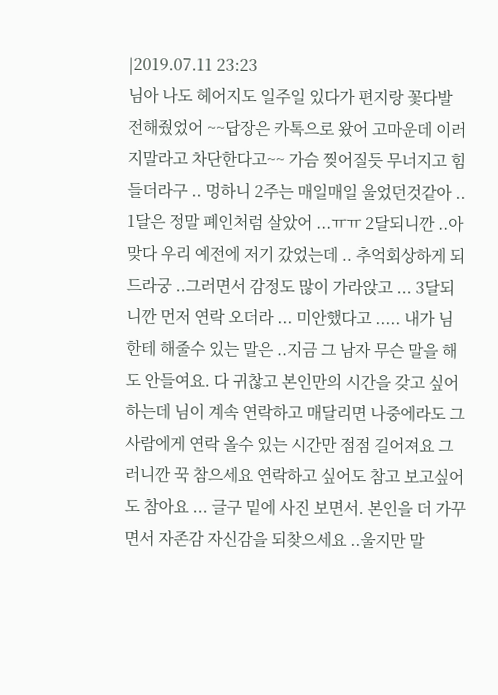|2019.07.11 23:23
님아 나도 헤어지도 일주일 있다가 편지랑 꽃다발 전해줬었어 ~~답장은 카톡으로 왔어 고마운데 이러지말라고 차단한다고~~ 가슴 찢어질듯 무너지고 힘들더라구 .. 멍하니 2주는 매일매일 울었던것같아 .. 1달은 정말 폐인처럼 살았어 ...ㅠㅠ 2달되니깐 ..아 맞다 우리 예전에 저기 갔었는데 .. 추억회상하게 되드라궁 ..그러면서 감정도 많이 가라앉고 ... 3달되니깐 먼저 연락 오더라 ... 미안했다고 ..... 내가 님한테 해줄수 있는 말은 ..지금 그 남자 무슨 말을 해도 안들여요. 다 귀찮고 본인만의 시간을 갖고 싶어 하는데 님이 계속 연락하고 매달리면 나중에라도 그사람에게 연락 올수 있는 시간만 점점 길어져요 그러니깐 꾹 참으세요 연락하고 싶어도 참고 보고싶어도 참아요 ... 글구 밑에 사진 보면서. 본인을 더 가꾸면서 자존감 자신감을 되찾으세요 ..울지만 말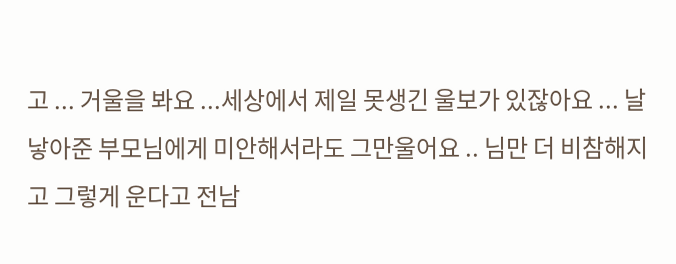고 ... 거울을 봐요 ...세상에서 제일 못생긴 울보가 있잖아요 ... 날 낳아준 부모님에게 미안해서라도 그만울어요 .. 님만 더 비참해지고 그렇게 운다고 전남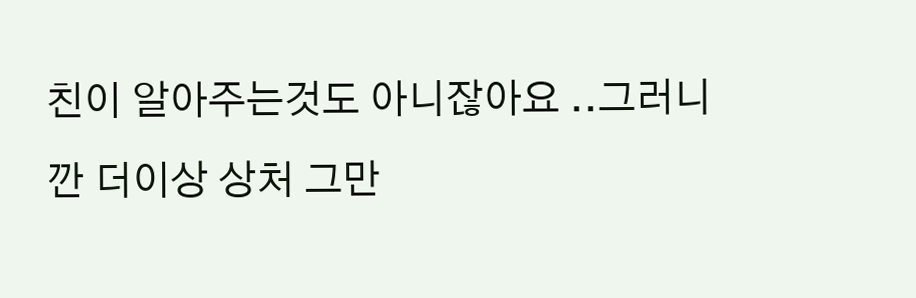친이 알아주는것도 아니잖아요 ..그러니깐 더이상 상처 그만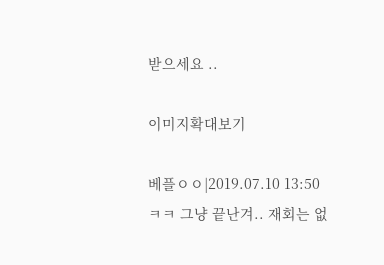받으세요 ..

이미지확대보기

베플ㅇㅇ|2019.07.10 13:50
ㅋㅋ 그냥 끝난겨.. 재회는 없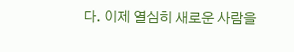다. 이제 열심히 새로운 사람을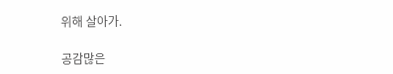위해 살아가.

공감많은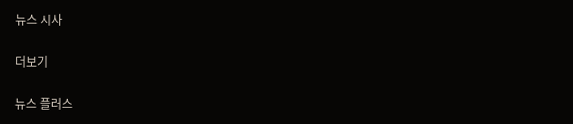뉴스 시사

더보기

뉴스 플러스